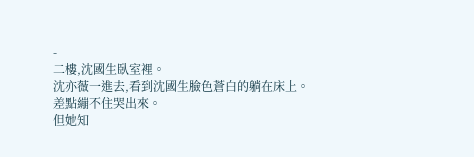-
二樓,沈國生臥室裡。
沈亦薇一進去,看到沈國生臉色蒼白的躺在床上。
差點繃不住哭出來。
但她知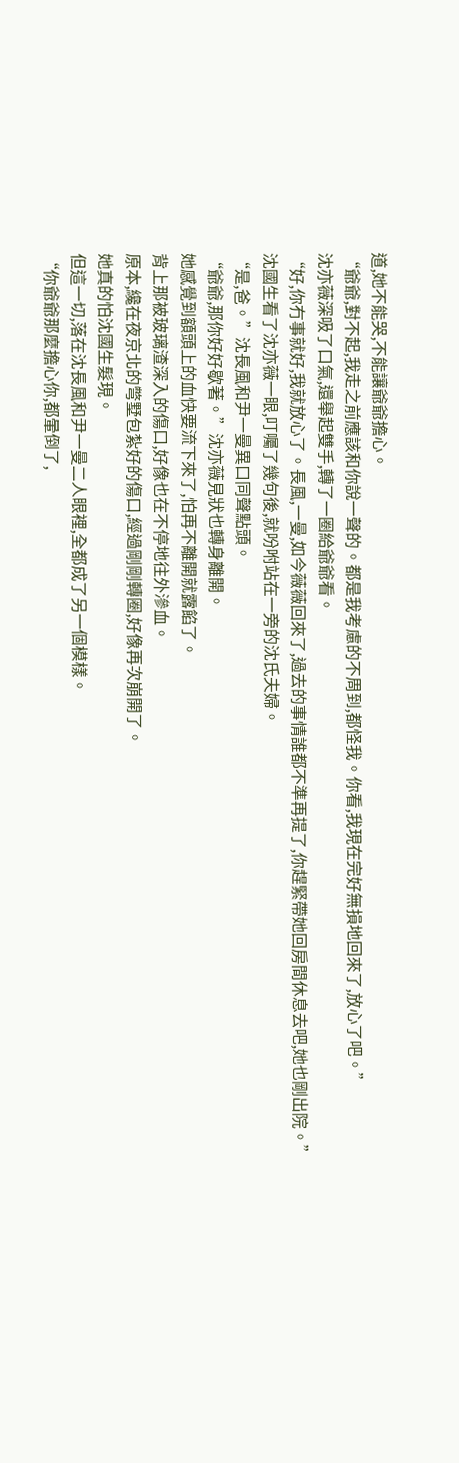道,她不能哭,不能讓爺爺擔心。
“爺爺,對不起,我走之前應該和你說一聲的。都是我考慮的不周到,都怪我。你看,我現在完好無損地回來了,放心了吧。”
沈亦薇深吸了口氣,還舉起雙手,轉了一圈給爺爺看。
“好,你冇事就好,我就放心了。長風,一曼,如今薇薇回來了,過去的事情誰都不準再提了,你趕緊帶她回房間休息去吧,她也剛出院。”
沈國生看了沈亦薇一眼,叮囑了幾句後,就吩咐站在一旁的沈氏夫婦。
“是,爸。”沈長風和尹一曼異口同聲點頭。
“爺爺,那你好好歇著。”沈亦薇見狀也轉身離開。
她感覺到額頭上的血快要流下來了,怕再不離開就露餡了。
背上那被玻璃渣深入的傷口,好像也在不停地往外滲血。
原本,纔在夜京北的彆墅包紮好的傷口,經過剛剛轉圈,好像再次崩開了。
她真的怕沈國生髮現。
但這一切,落在沈長風和尹一曼二人眼裡,全都成了另一個模樣。
“你爺爺那麼擔心你,都暈倒了,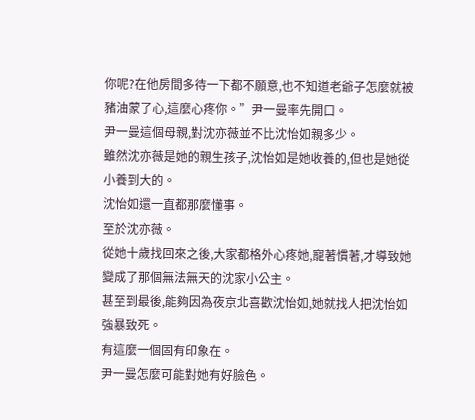你呢?在他房間多待一下都不願意,也不知道老爺子怎麼就被豬油蒙了心,這麼心疼你。”尹一曼率先開口。
尹一曼這個母親,對沈亦薇並不比沈怡如親多少。
雖然沈亦薇是她的親生孩子,沈怡如是她收養的,但也是她從小養到大的。
沈怡如還一直都那麼懂事。
至於沈亦薇。
從她十歲找回來之後,大家都格外心疼她,寵著慣著,才導致她變成了那個無法無天的沈家小公主。
甚至到最後,能夠因為夜京北喜歡沈怡如,她就找人把沈怡如強暴致死。
有這麼一個固有印象在。
尹一曼怎麼可能對她有好臉色。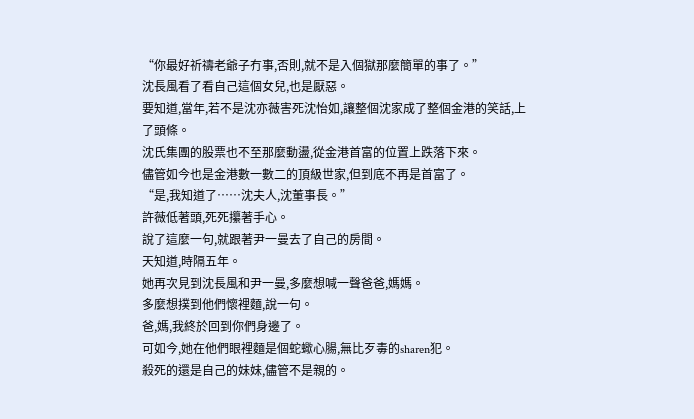“你最好祈禱老爺子冇事,否則,就不是入個獄那麼簡單的事了。”
沈長風看了看自己這個女兒,也是厭惡。
要知道,當年,若不是沈亦薇害死沈怡如,讓整個沈家成了整個金港的笑話,上了頭條。
沈氏集團的股票也不至那麼動盪,從金港首富的位置上跌落下來。
儘管如今也是金港數一數二的頂級世家,但到底不再是首富了。
“是,我知道了……沈夫人,沈董事長。”
許薇低著頭,死死攥著手心。
說了這麼一句,就跟著尹一曼去了自己的房間。
天知道,時隔五年。
她再次見到沈長風和尹一曼,多麼想喊一聲爸爸,媽媽。
多麼想撲到他們懷裡麵,說一句。
爸,媽,我終於回到你們身邊了。
可如今,她在他們眼裡麵是個蛇蠍心腸,無比歹毒的sharen犯。
殺死的還是自己的妹妹,儘管不是親的。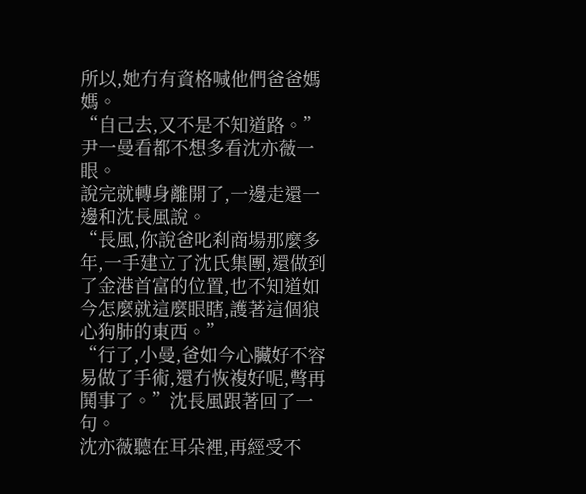所以,她冇有資格喊他們爸爸媽媽。
“自己去,又不是不知道路。”
尹一曼看都不想多看沈亦薇一眼。
說完就轉身離開了,一邊走還一邊和沈長風說。
“長風,你說爸叱刹商場那麼多年,一手建立了沈氏集團,還做到了金港首富的位置,也不知道如今怎麼就這麼眼瞎,護著這個狼心狗肺的東西。”
“行了,小曼,爸如今心臟好不容易做了手術,還冇恢複好呢,彆再鬨事了。”沈長風跟著回了一句。
沈亦薇聽在耳朵裡,再經受不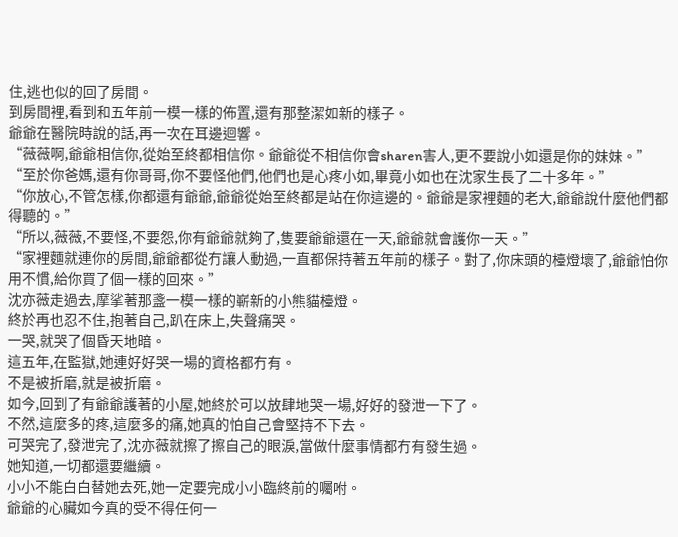住,逃也似的回了房間。
到房間裡,看到和五年前一模一樣的佈置,還有那整潔如新的樣子。
爺爺在醫院時說的話,再一次在耳邊迴響。
“薇薇啊,爺爺相信你,從始至終都相信你。爺爺從不相信你會sharen害人,更不要說小如還是你的妹妹。”
“至於你爸媽,還有你哥哥,你不要怪他們,他們也是心疼小如,畢竟小如也在沈家生長了二十多年。”
“你放心,不管怎樣,你都還有爺爺,爺爺從始至終都是站在你這邊的。爺爺是家裡麵的老大,爺爺說什麼他們都得聽的。”
“所以,薇薇,不要怪,不要怨,你有爺爺就夠了,隻要爺爺還在一天,爺爺就會護你一天。”
“家裡麵就連你的房間,爺爺都從冇讓人動過,一直都保持著五年前的樣子。對了,你床頭的檯燈壞了,爺爺怕你用不慣,給你買了個一樣的回來。”
沈亦薇走過去,摩挲著那盞一模一樣的嶄新的小熊貓檯燈。
終於再也忍不住,抱著自己,趴在床上,失聲痛哭。
一哭,就哭了個昏天地暗。
這五年,在監獄,她連好好哭一場的資格都冇有。
不是被折磨,就是被折磨。
如今,回到了有爺爺護著的小屋,她終於可以放肆地哭一場,好好的發泄一下了。
不然,這麼多的疼,這麼多的痛,她真的怕自己會堅持不下去。
可哭完了,發泄完了,沈亦薇就擦了擦自己的眼淚,當做什麼事情都冇有發生過。
她知道,一切都還要繼續。
小小不能白白替她去死,她一定要完成小小臨終前的囑咐。
爺爺的心臟如今真的受不得任何一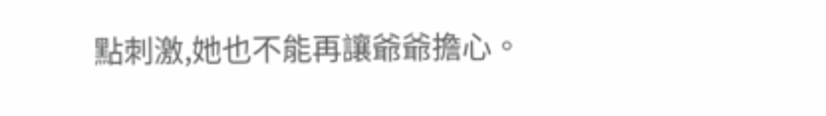點刺激,她也不能再讓爺爺擔心。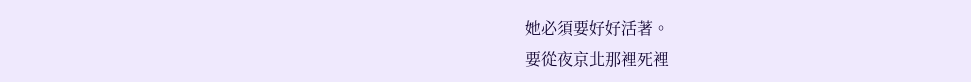她必須要好好活著。
要從夜京北那裡死裡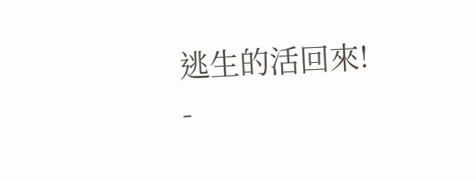逃生的活回來!
-